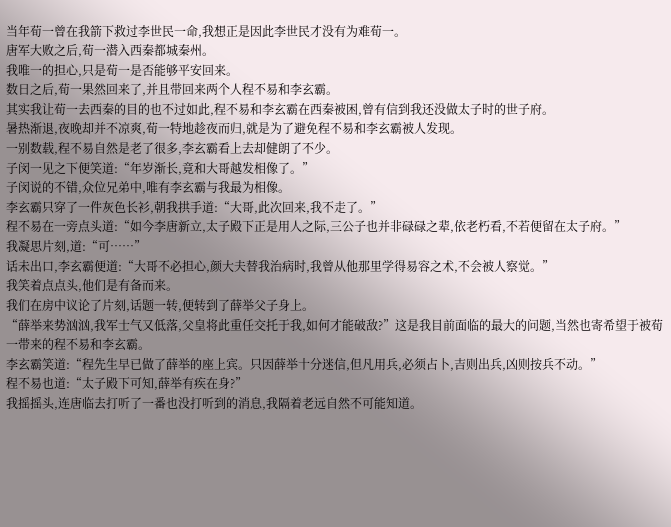当年荀一曾在我箭下救过李世民一命,我想正是因此李世民才没有为难荀一。
唐军大败之后,荀一潜入西秦都城秦州。
我唯一的担心,只是荀一是否能够平安回来。
数日之后,荀一果然回来了,并且带回来两个人程不易和李玄霸。
其实我让荀一去西秦的目的也不过如此,程不易和李玄霸在西秦被困,曾有信到我还没做太子时的世子府。
暑热渐退,夜晚却并不凉爽,荀一特地趁夜而归,就是为了避免程不易和李玄霸被人发现。
一别数载,程不易自然是老了很多,李玄霸看上去却健朗了不少。
子闵一见之下便笑道:“年岁渐长,竟和大哥越发相像了。”
子闵说的不错,众位兄弟中,唯有李玄霸与我最为相像。
李玄霸只穿了一件灰色长衫,朝我拱手道:“大哥,此次回来,我不走了。”
程不易在一旁点头道:“如今李唐新立,太子殿下正是用人之际,三公子也并非碌碌之辈,依老朽看,不若便留在太子府。”
我凝思片刻,道:“可……”
话未出口,李玄霸便道:“大哥不必担心,颜大夫替我治病时,我曾从他那里学得易容之术,不会被人察觉。”
我笑着点点头,他们是有备而来。
我们在房中议论了片刻,话题一转,便转到了薛举父子身上。
“薛举来势汹汹,我军士气又低落,父皇将此重任交托于我,如何才能破敌?”这是我目前面临的最大的问题,当然也寄希望于被荀一带来的程不易和李玄霸。
李玄霸笑道:“程先生早已做了薛举的座上宾。只因薛举十分迷信,但凡用兵,必须占卜,吉则出兵,凶则按兵不动。”
程不易也道:“太子殿下可知,薛举有疾在身?”
我摇摇头,连唐临去打听了一番也没打听到的消息,我隔着老远自然不可能知道。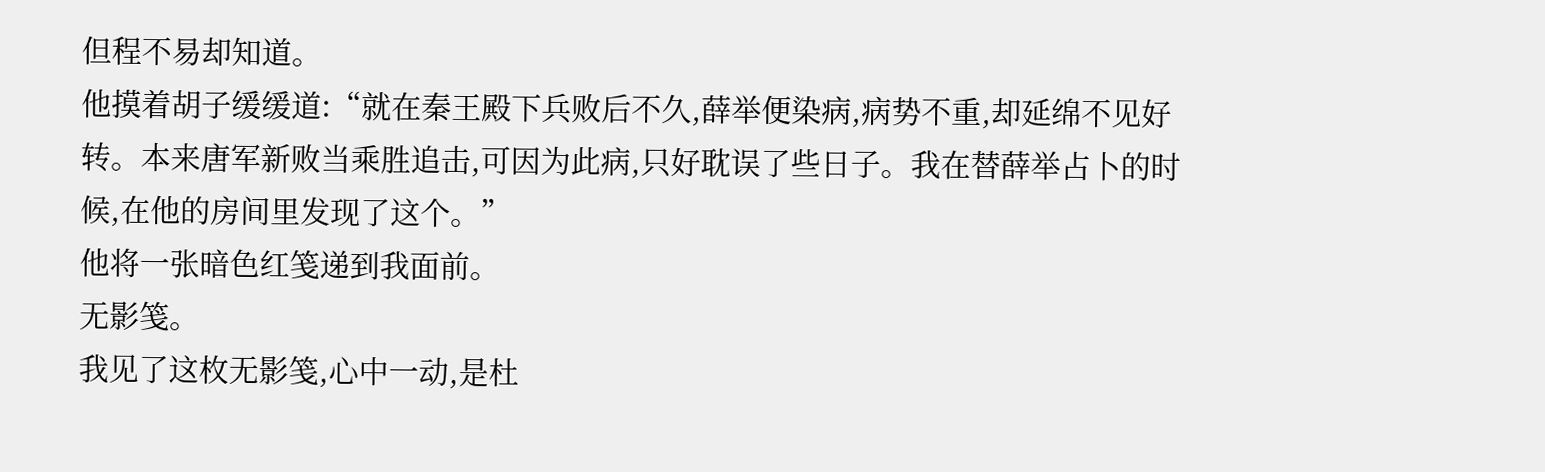但程不易却知道。
他摸着胡子缓缓道:“就在秦王殿下兵败后不久,薛举便染病,病势不重,却延绵不见好转。本来唐军新败当乘胜追击,可因为此病,只好耽误了些日子。我在替薛举占卜的时候,在他的房间里发现了这个。”
他将一张暗色红笺递到我面前。
无影笺。
我见了这枚无影笺,心中一动,是杜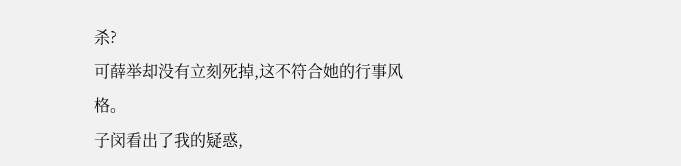杀?
可薛举却没有立刻死掉,这不符合她的行事风格。
子闵看出了我的疑惑,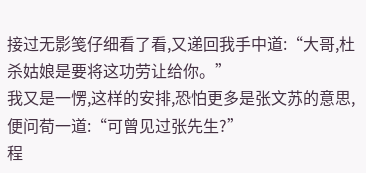接过无影笺仔细看了看,又递回我手中道:“大哥,杜杀姑娘是要将这功劳让给你。”
我又是一愣,这样的安排,恐怕更多是张文苏的意思,便问荀一道:“可曾见过张先生?”
程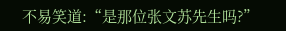不易笑道:“是那位张文苏先生吗?”